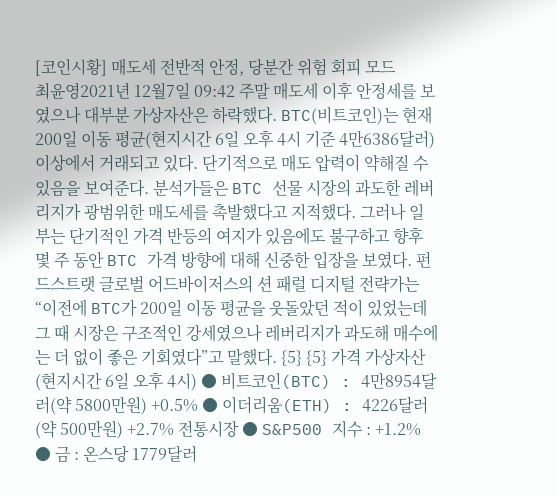[코인시황] 매도세 전반적 안정, 당분간 위험 회피 모드
최윤영2021년 12월7일 09:42 주말 매도세 이후 안정세를 보였으나 대부분 가상자산은 하락했다. BTC(비트코인)는 현재 200일 이동 평균(현지시간 6일 오후 4시 기준 4만6386달러) 이상에서 거래되고 있다. 단기적으로 매도 압력이 약해질 수 있음을 보여준다. 분석가들은 BTC 선물 시장의 과도한 레버리지가 광범위한 매도세를 촉발했다고 지적했다. 그러나 일부는 단기적인 가격 반등의 여지가 있음에도 불구하고 향후 몇 주 동안 BTC 가격 방향에 대해 신중한 입장을 보였다. 펀드스트랫 글로벌 어드바이저스의 션 패럴 디지털 전략가는 “이전에 BTC가 200일 이동 평균을 웃돌았던 적이 있었는데 그 때 시장은 구조적인 강세였으나 레버리지가 과도해 매수에는 더 없이 좋은 기회였다”고 말했다. {5} {5} 가격 가상자산(현지시간 6일 오후 4시) ● 비트코인(BTC) : 4만8954달러(약 5800만원) +0.5% ● 이더리움(ETH) : 4226달러(약 500만원) +2.7% 전통시장 ● S&P500 지수 : +1.2% ● 금 : 온스당 1779달러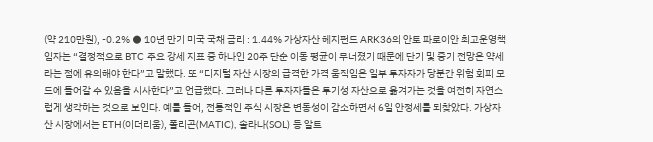(약 210만원), -0.2% ● 10년 만기 미국 국채 금리 : 1.44% 가상자산 헤지펀드 ARK36의 안토 파로이안 최고운영책임자는 “결정적으로 BTC 주요 강세 지표 중 하나인 20주 단순 이동 평균이 무너졌기 때문에 단기 및 중기 전망은 약세라는 점에 유의해야 한다”고 말했다. 또 “디지털 자산 시장의 급격한 가격 움직임은 일부 투자자가 당분간 위험 회피 모드에 들어갈 수 있음을 시사한다”고 언급했다. 그러나 다른 투자자들은 투기성 자산으로 옮겨가는 것을 여전히 자연스럽게 생각하는 것으로 보인다. 예를 들어, 전통적인 주식 시장은 변동성이 감소하면서 6일 안정세를 되찾았다. 가상자산 시장에서는 ETH(이더리움), 폴리곤(MATIC), 솔라나(SOL) 등 알트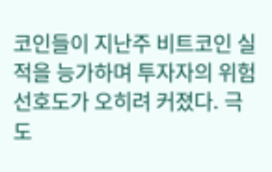코인들이 지난주 비트코인 실적을 능가하며 투자자의 위험 선호도가 오히려 커졌다. 극도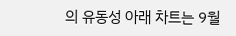의 유동성 아래 차트는 9월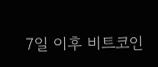7일 이후 비트코인